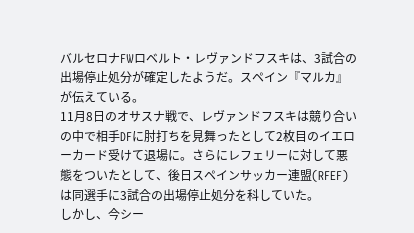バルセロナFWロベルト・レヴァンドフスキは、3試合の出場停止処分が確定したようだ。スペイン『マルカ』が伝えている。
11月8日のオサスナ戦で、レヴァンドフスキは競り合いの中で相手DFに肘打ちを見舞ったとして2枚目のイエローカード受けて退場に。さらにレフェリーに対して悪態をついたとして、後日スペインサッカー連盟(RFEF)は同選手に3試合の出場停止処分を科していた。
しかし、今シー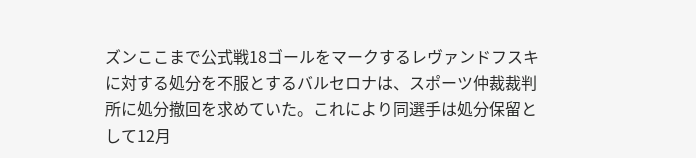ズンここまで公式戦18ゴールをマークするレヴァンドフスキに対する処分を不服とするバルセロナは、スポーツ仲裁裁判所に処分撤回を求めていた。これにより同選手は処分保留として12月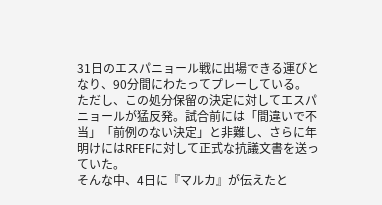31日のエスパニョール戦に出場できる運びとなり、90分間にわたってプレーしている。
ただし、この処分保留の決定に対してエスパニョールが猛反発。試合前には「間違いで不当」「前例のない決定」と非難し、さらに年明けにはRFEFに対して正式な抗議文書を送っていた。
そんな中、4日に『マルカ』が伝えたと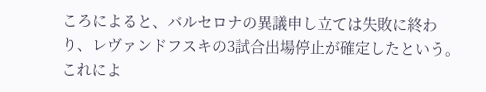ころによると、バルセロナの異議申し立ては失敗に終わり、レヴァンドフスキの3試合出場停止が確定したという。これによ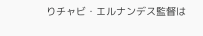りチャビ・エルナンデス監督は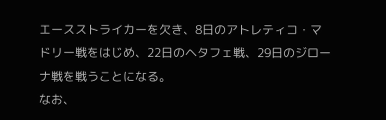エースストライカーを欠き、8日のアトレティコ・マドリー戦をはじめ、22日のヘタフェ戦、29日のジローナ戦を戦うことになる。
なお、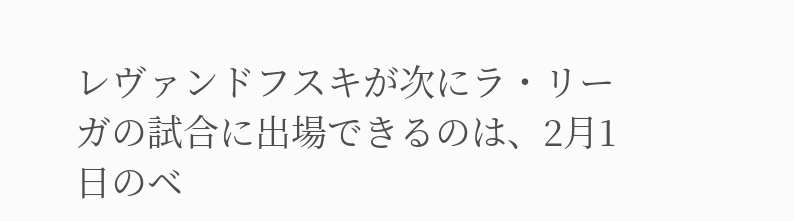レヴァンドフスキが次にラ・リーガの試合に出場できるのは、2月1日のベ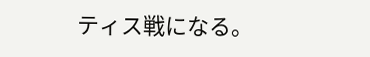ティス戦になる。